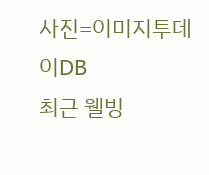사진=이미지투데이DB
최근 웰빙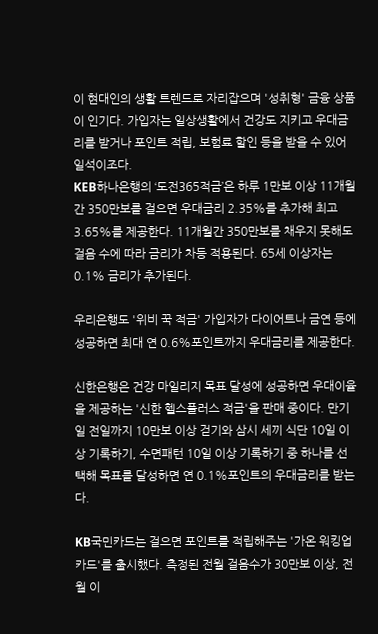이 현대인의 생활 트렌드로 자리잡으며 '성취형' 금융 상품이 인기다. 가입자는 일상생활에서 건강도 지키고 우대금리를 받거나 포인트 적립, 보험료 할인 등을 받을 수 있어 일석이조다.
KEB하나은행의 ‘도전365적금’은 하루 1만보 이상 11개월간 350만보를 걸으면 우대금리 2.35%를 추가해 최고 3.65%를 제공한다. 11개월간 350만보를 채우지 못해도 걸음 수에 따라 금리가 차등 적용된다. 65세 이상자는 0.1% 금리가 추가된다.

우리은행도 '위비 꾹 적금' 가입자가 다이어트나 금연 등에 성공하면 최대 연 0.6%포인트까지 우대금리를 제공한다.

신한은행은 건강 마일리지 목표 달성에 성공하면 우대이율을 제공하는 '신한 헬스플러스 적금'을 판매 중이다. 만기일 전일까지 10만보 이상 걷기와 삼시 세끼 식단 10일 이상 기록하기, 수면패턴 10일 이상 기록하기 중 하나를 선택해 목표를 달성하면 연 0.1%포인트의 우대금리를 받는다.

KB국민카드는 걸으면 포인트를 적립해주는 '가온 워킹업카드'를 출시했다. 측정된 전월 걸음수가 30만보 이상, 전월 이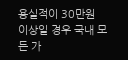용실적이 30만원 이상일 경우 국내 모든 가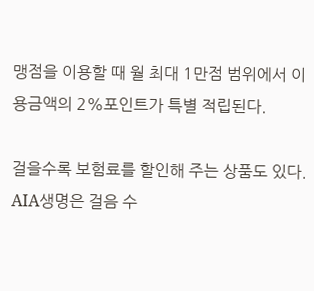맹점을 이용할 때 월 최대 1만점 범위에서 이용금액의 2%포인트가 특별 적립된다.

걸을수록 보험료를 할인해 주는 상품도 있다. AIA생명은 걸음 수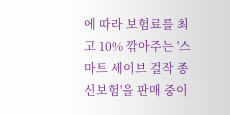에 따라 보험료를 최고 10% 깎아주는 '스마트 세이브 걸작 종신보험'을 판매 중이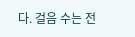다. 걸음 수는 전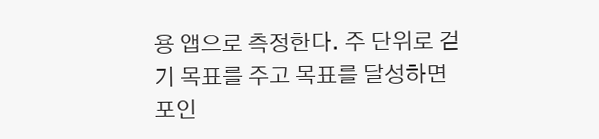용 앱으로 측정한다. 주 단위로 걷기 목표를 주고 목표를 달성하면 포인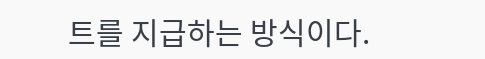트를 지급하는 방식이다.